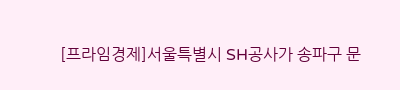[프라임경제]서울특별시 SH공사가 송파구 문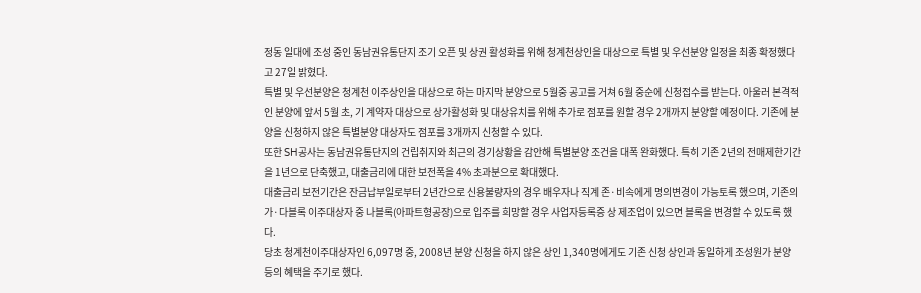정동 일대에 조성 중인 동남권유통단지 조기 오픈 및 상권 활성화를 위해 청계천상인을 대상으로 특별 및 우선분양 일정을 최종 확정했다고 27일 밝혔다.
특별 및 우선분양은 청계천 이주상인을 대상으로 하는 마지막 분양으로 5월중 공고를 거쳐 6월 중순에 신청접수를 받는다. 아울러 본격적인 분양에 앞서 5월 초, 기 계약자 대상으로 상가활성화 및 대상유치를 위해 추가로 점포를 원할 경우 2개까지 분양할 예정이다. 기존에 분양을 신청하지 않은 특별분양 대상자도 점포를 3개까지 신청할 수 있다.
또한 SH공사는 동남권유통단지의 건립취지와 최근의 경기상황을 감안해 특별분양 조건을 대폭 완화했다. 특히 기존 2년의 전매제한기간을 1년으로 단축했고, 대출금리에 대한 보전폭을 4% 초과분으로 확대했다.
대출금리 보전기간은 잔금납부일로부터 2년간으로 신용불량자의 경우 배우자나 직계 존·비속에게 명의변경이 가능토록 했으며, 기존의 가·다블록 이주대상자 중 나블록(아파트형공장)으로 입주를 희망할 경우 사업자등록증 상 제조업이 있으면 블록을 변경할 수 있도록 했다.
당초 청계천이주대상자인 6,097명 중, 2008년 분양 신청을 하지 않은 상인 1,340명에게도 기존 신청 상인과 동일하게 조성원가 분양 등의 혜택을 주기로 했다.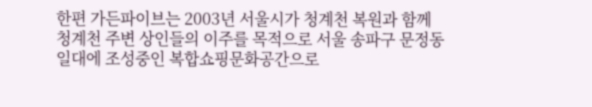한편 가든파이브는 2003년 서울시가 청계천 복원과 함께 청계천 주변 상인들의 이주를 목적으로 서울 송파구 문정동 일대에 조성중인 복합쇼핑문화공간으로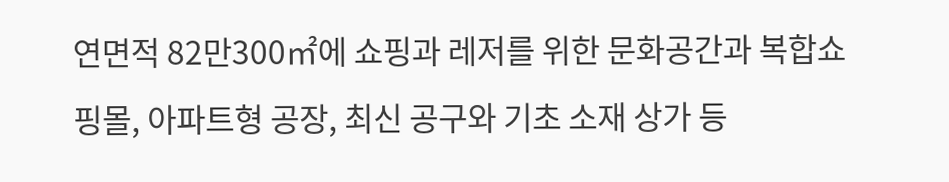연면적 82만300㎡에 쇼핑과 레저를 위한 문화공간과 복합쇼핑몰, 아파트형 공장, 최신 공구와 기초 소재 상가 등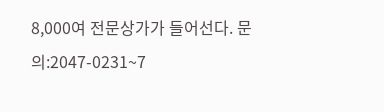8,000여 전문상가가 들어선다. 문의:2047-0231~7